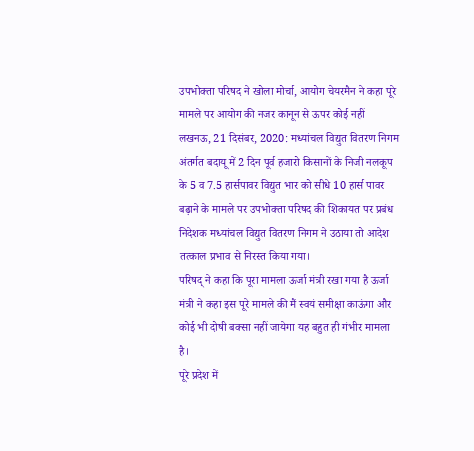उपभोक्ता परिषद ने खोला मोर्चा, आयोग चेयरमैन ने कहा पूरे मामले पर आयोग की नजर कानून से ऊपर कोई नहीं
लखनऊ, 21 दिसंबर, 2020: मध्यांचल विद्युत वितरण निगम अंतर्गत बदायू में 2 दिन पूर्व हजारो किसानों के निजी नलकूप के 5 व 7.5 हार्सपावर विद्युत भार को सीधे 10 हार्स पावर बढ़ाने के मामले पर उपभोक्ता परिषद की शिकायत पर प्रबंध निदेशक मध्यांचल विद्युत वितरण निगम ने उठाया तो आदेश तत्काल प्रभाव से निरस्त किया गया।
परिषद् ने कहा कि पूरा मामला ऊर्जा मंत्री रखा गया है ऊर्जा मंत्री ने कहा इस पूरे मामले की मैं स्वयं समीक्षा काऊंगा और कोई भी दोषी बक्सा नहीं जायेगा यह बहुत ही गंभीर मामला है।
पूरे प्रदेश में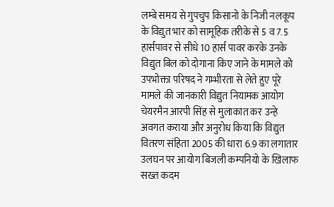लम्बे समय से गुपचुप किसानो के निजी नलकूप के विद्युत भार को सामूहिक तरीके से 5 व 7.5 हार्सपावर से सीधे 10 हार्स पावर करके उनके विद्युत बिल को दोगाना किए जाने के मामले को उपभोक्ता परिषद ने गम्भीरता से लेते हुए पूरे मामले की जानकारी विद्युत नियामक आयोग चेयरमैन आरपी सिंह से मुलाकात कर उन्हे अवगत कराया और अनुरोध किया कि विद्युत वितरण संहिता 2005 की धारा 6.9 का लगातार उलघन पर आयोग बिजली कम्पनियो के खिलाफ सख्त कदम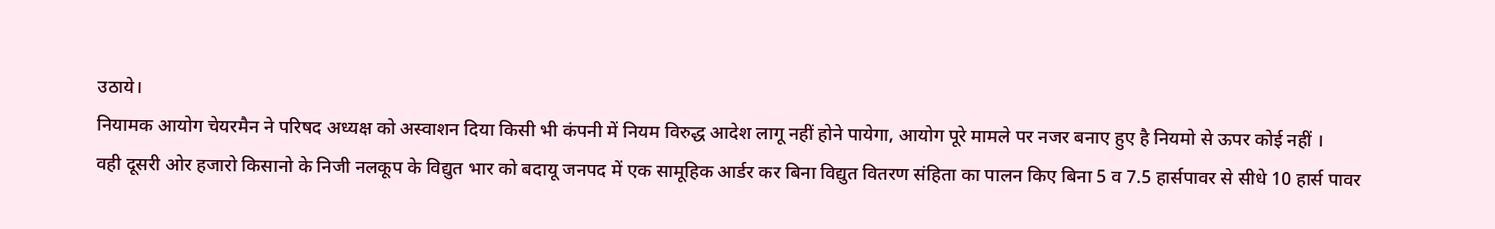उठाये।
नियामक आयोग चेयरमैन ने परिषद अध्यक्ष को अस्वाशन दिया किसी भी कंपनी में नियम विरुद्ध आदेश लागू नहीं होने पायेगा, आयोग पूरे मामले पर नजर बनाए हुए है नियमो से ऊपर कोई नहीं ।
वही दूसरी ओर हजारो किसानो के निजी नलकूप के विद्युत भार को बदायू जनपद में एक सामूहिक आर्डर कर बिना विद्युत वितरण संहिता का पालन किए बिना 5 व 7.5 हार्सपावर से सीधे 10 हार्स पावर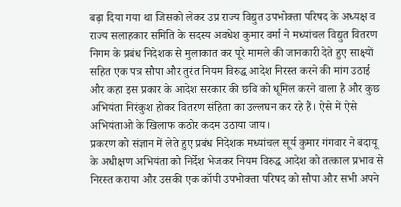बढ़ा दिया गया था जिसको लेकर उप्र राज्य विद्युत उपभोक्ता परिषद के अध्यक्ष व राज्य सलाहकार समिति के सदस्य अवधेश कुमार वर्मा ने मध्यांचल विद्युत वितरण निगम के प्रबंध निदेशक से मुलाकात कर पूरे मामले की जानकारी देते हुए साक्ष्यों सहित एक पत्र सौपा और तुरंत नियम विरुद्ध आदेश निरस्त करने की मांग उठाई और कहा इस प्रकार के आदेश सरकार की छवि को धूमिल करने वाला है और कुछ अभियंता निरंकुश होकर वितरण संहिता का उल्लघन कर रहे हैं। ऐसे में ऐसे अभियंताओ के खिलाफ कठोर कदम उठाया जाय।
प्रकरण को संज्ञान में लेते हुए प्रबंध निदेशक मध्यांचल सूर्य कुमार गंगवार ने बदायू के अधीक्षण अभियंता को निर्देश भेजकर नियम विरुद्ध आदेश को तत्काल प्रभाव से निरस्त कराया और उसकी एक कॉपी उपभोक्ता परिषद को सौपा और सभी अपने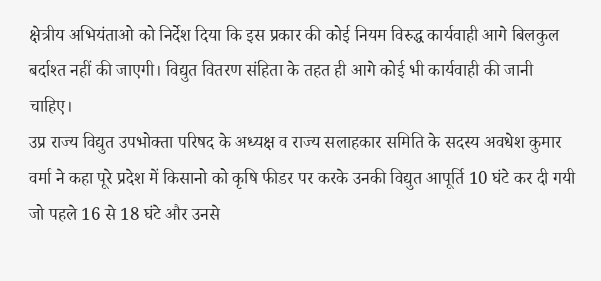क्षेत्रीय अभियंताओ को निर्देश दिया कि इस प्रकार की कोई नियम विरुद्ध कार्यवाही आगे बिलकुल बर्दाश्त नहीं की जाएगी। विद्युत वितरण संहिता के तहत ही आगे कोई भी कार्यवाही की जानी चाहिए।
उप्र राज्य विद्युत उपभोक्ता परिषद के अध्यक्ष व राज्य सलाहकार समिति के सदस्य अवधेश कुमार वर्मा ने कहा पूरे प्रदेश में किसानो को कृषि फीडर पर करके उनकी विद्युत आपूर्ति 10 घंटे कर दी गयी जो पहले 16 से 18 घंटे और उनसे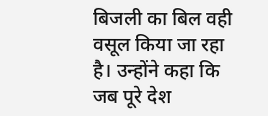बिजली का बिल वही वसूल किया जा रहा है। उन्होंने कहा कि जब पूरे देश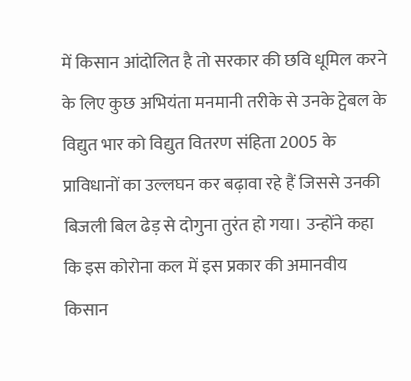में किसान आंदोलित है तो सरकार की छवि धूमिल करने के लिए कुछ अभियंता मनमानी तरीके से उनके ट्वेबल के विद्युत भार को विद्युत वितरण संहिता 2005 के प्राविधानों का उल्लघन कर बढ़ावा रहे हैं जिससे उनकी बिजली बिल ढेड़ से दोगुना तुरंत हो गया। उन्होंने कहा कि इस कोरोना कल में इस प्रकार की अमानवीय किसान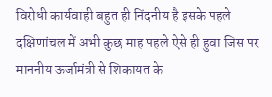विरोधी कार्यवाही बहुत ही निंदनीय है इसके पहले दक्षिणांचल में अभी कुछ माह पहले ऐसे ही हुवा जिस पर माननीय ऊर्जामंत्री से शिकायत के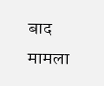बाद मामला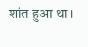शांत हुआ था।